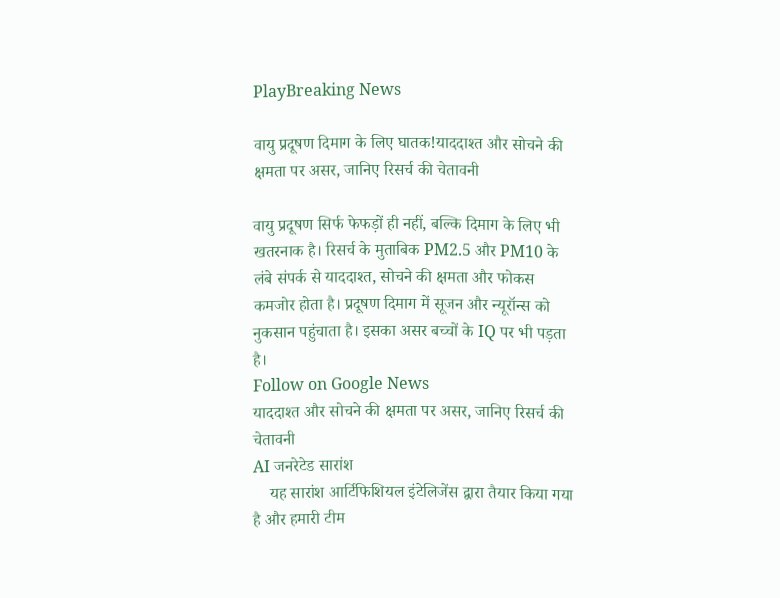PlayBreaking News

वायु प्रदूषण दिमाग के लिए घातक!याददाश्त और सोचने की क्षमता पर असर, जानिए रिसर्च की चेतावनी

वायु प्रदूषण सिर्फ फेफड़ों ही नहीं, बल्कि दिमाग के लिए भी खतरनाक है। रिसर्च के मुताबिक PM2.5 और PM10 के लंबे संपर्क से याददाश्त, सोचने की क्षमता और फोकस कमजोर होता है। प्रदूषण दिमाग में सूजन और न्यूरॉन्स को नुकसान पहुंचाता है। इसका असर बच्चों के IQ पर भी पड़ता है।
Follow on Google News
याददाश्त और सोचने की क्षमता पर असर, जानिए रिसर्च की चेतावनी
AI जनरेटेड सारांश
    यह सारांश आर्टिफिशियल इंटेलिजेंस द्वारा तैयार किया गया है और हमारी टीम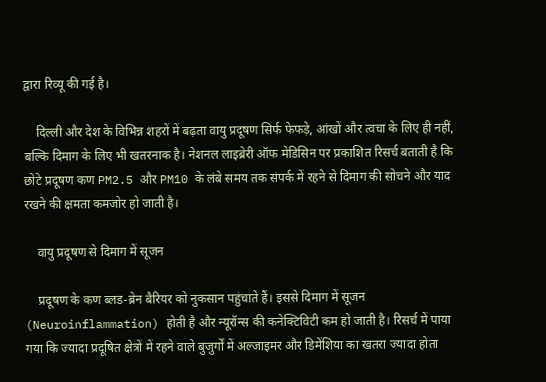द्वारा रिव्यू की गई है।

    दिल्ली और देश के विभिन्न शहरों में बढ़ता वायु प्रदूषण सिर्फ फेफड़े, आंखों और त्वचा के लिए ही नहीं, बल्कि दिमाग के लिए भी खतरनाक है। नेशनल लाइब्रेरी ऑफ मेडिसिन पर प्रकाशित रिसर्च बताती है कि छोटे प्रदूषण कण PM2.5 और PM10 के लंबे समय तक संपर्क में रहने से दिमाग की सोचने और याद रखने की क्षमता कमजोर हो जाती है।

    वायु प्रदूषण से दिमाग में सूजन

    प्रदूषण के कण ब्लड-ब्रेन बैरियर को नुकसान पहुंचाते हैं। इससे दिमाग में सूजन (Neuroinflammation) होती है और न्यूरॉन्स की कनेक्टिविटी कम हो जाती है। रिसर्च में पाया गया कि ज्यादा प्रदूषित क्षेत्रों में रहने वाले बुजुर्गों में अल्जाइमर और डिमेंशिया का खतरा ज्यादा होता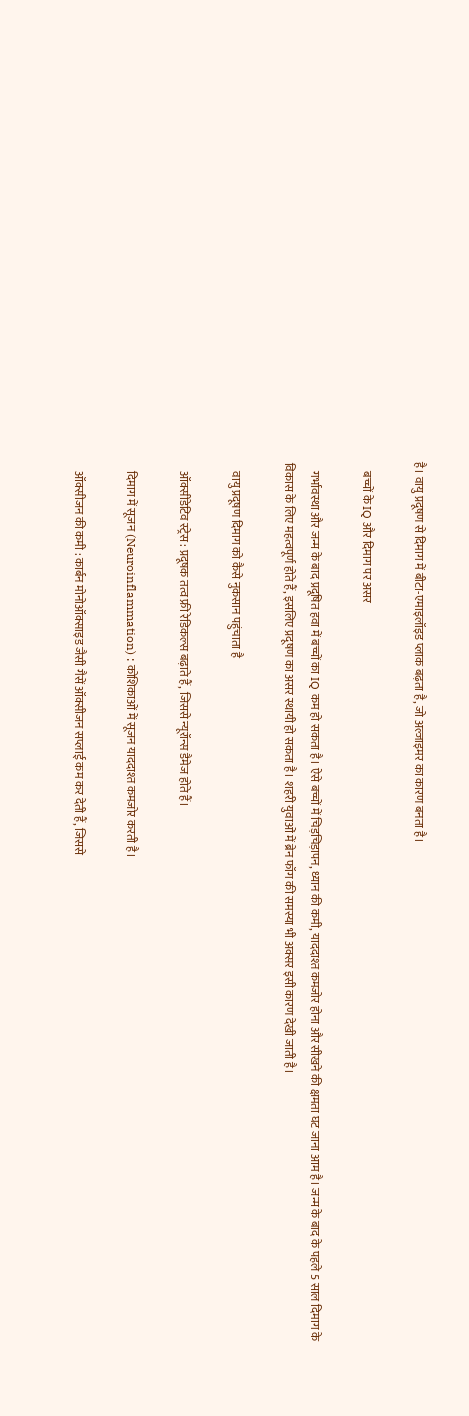है। वायु प्रदूषण से दिमाग में बीटा-एमाइलॉइड प्लाक बढ़ता है, जो अल्जाइमर का कारण बनता है।

    बच्चों के IQ और दिमाग पर असर

    गर्भावस्था और जन्म के बाद प्रदूषित हवा में बच्चों का IQ कम हो सकता है। ऐसे बच्चों में चिड़चिड़ापन, ध्यान की कमी, याददाश्त कमजोर होना और सीखने की क्षमता घट जाना आम है। जन्म के बाद के पहले 5 साल दिमाग के विकास के लिए महत्वपूर्ण होते हैं, इसलिए प्रदूषण का असर स्थायी हो सकता है। शहरी युवाओं में ब्रेन फॉग की समस्या भी अक्सर इसी कारण देखी जाती है।

    वायु प्रदूषण दिमाग को कैसे नुकसान पहुंचाता है

    ऑक्सीडेटिव स्ट्रेस : प्रदूषक तत्व फ्री रेडिकल्स बढ़ाते हैं, जिससे न्यूरॉन्स डैमेज होते हैं।

    दिमाग में सूजन (Neuroinflammation) : कोशिकाओं में सूजन याददाश्त कमजोर करती है।

    ऑक्सीजन की कमी : कार्बन मोनोऑक्साइड जैसी गैसें ऑक्सीजन सप्लाई कम कर देती हैं, जिससे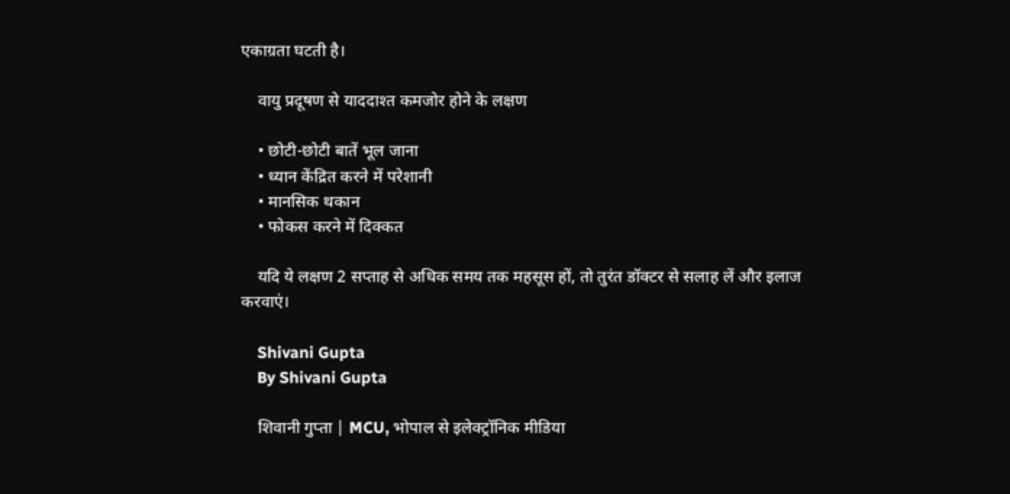एकाग्रता घटती है।

    वायु प्रदूषण से याददाश्त कमजोर होने के लक्षण

    • छोटी-छोटी बातें भूल जाना
    • ध्यान केंद्रित करने में परेशानी
    • मानसिक थकान
    • फोकस करने में दिक्कत

    यदि ये लक्षण 2 सप्ताह से अधिक समय तक महसूस हों, तो तुरंत डॉक्टर से सलाह लें और इलाज करवाएं।

    Shivani Gupta
    By Shivani Gupta

    शिवानी गुप्ता | MCU, भोपाल से इलेक्ट्रॉनिक मीडिया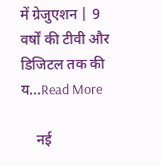में ग्रेजुएशन | 9 वर्षों की टीवी और डिजिटल तक की य...Read More

    नई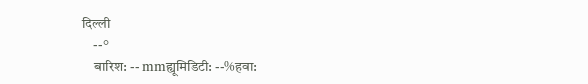दिल्ली
    --°
    बारिश: -- mmह्यूमिडिटी: --%हवा: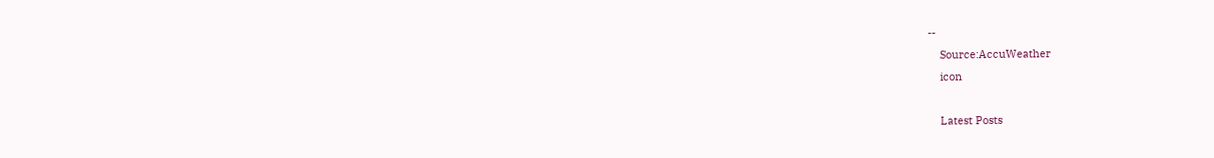--
    Source:AccuWeather
    icon

    Latest Posts